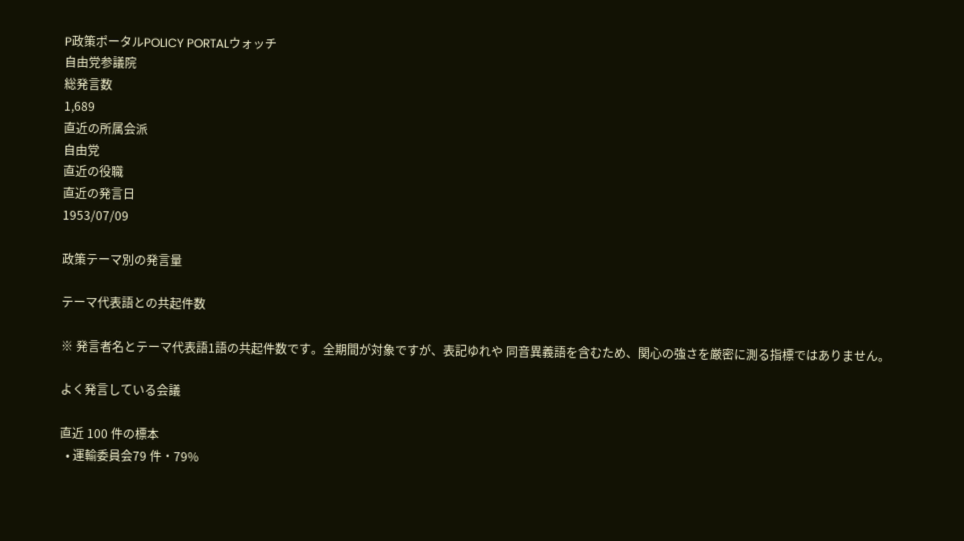P政策ポータルPOLICY PORTALウォッチ
自由党参議院
総発言数
1,689
直近の所属会派
自由党
直近の役職
直近の発言日
1953/07/09

政策テーマ別の発言量

テーマ代表語との共起件数

※ 発言者名とテーマ代表語1語の共起件数です。全期間が対象ですが、表記ゆれや 同音異義語を含むため、関心の強さを厳密に測る指標ではありません。

よく発言している会議

直近 100 件の標本
  • 運輸委員会79 件・79%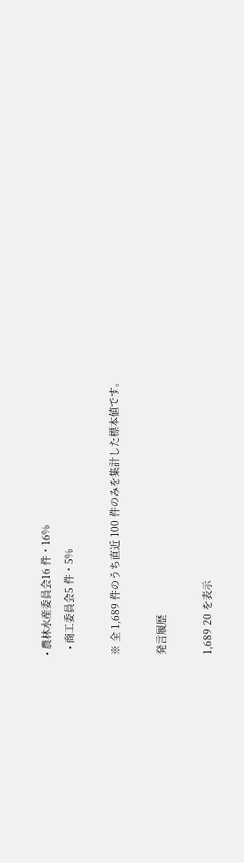• 農林水産委員会16 件・16%
  • 商工委員会5 件・5%

※ 全 1,689 件のうち直近 100 件のみを集計した標本値です。

発言履歴

1,689 20 を表示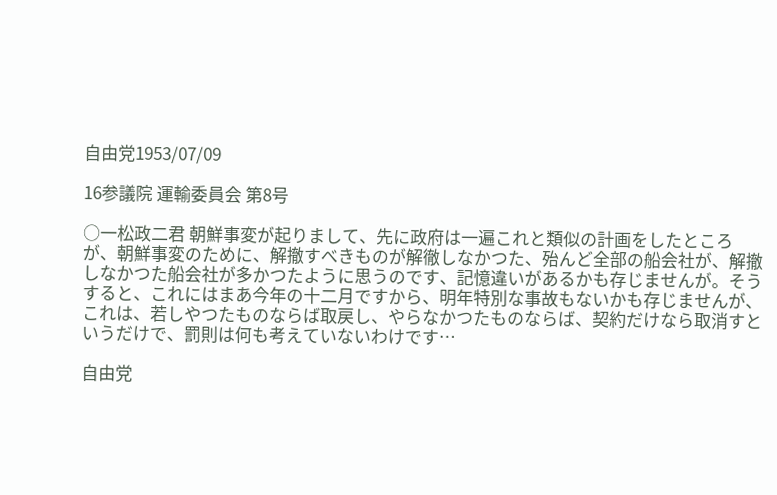自由党1953/07/09

16参議院 運輸委員会 第8号

○一松政二君 朝鮮事変が起りまして、先に政府は一遍これと類似の計画をしたところが、朝鮮事変のために、解撤すべきものが解徹しなかつた、殆んど全部の船会社が、解撤しなかつた船会社が多かつたように思うのです、記憶違いがあるかも存じませんが。そうすると、これにはまあ今年の十二月ですから、明年特別な事故もないかも存じませんが、これは、若しやつたものならば取戻し、やらなかつたものならば、契約だけなら取消すというだけで、罰則は何も考えていないわけです…

自由党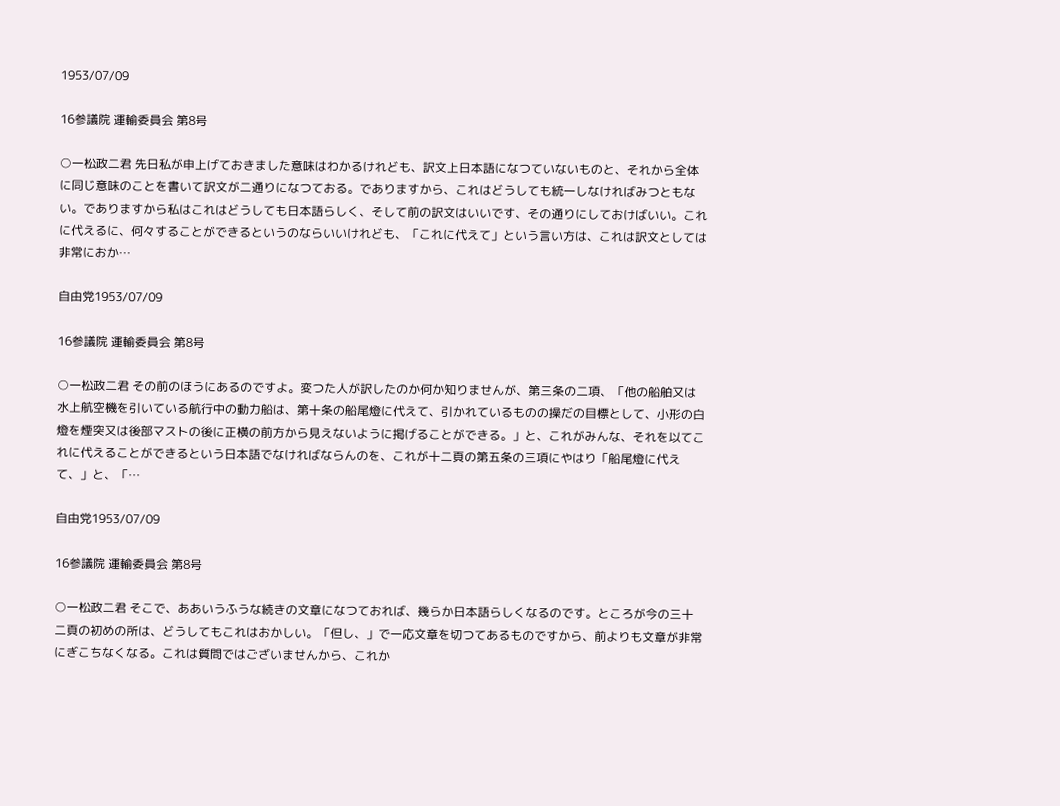1953/07/09

16参議院 運輸委員会 第8号

○一松政二君 先日私が申上げておきました意味はわかるけれども、訳文上日本語になつていないものと、それから全体に同じ意味のことを書いて訳文が二通りになつておる。でありますから、これはどうしても統一しなければみつともない。でありますから私はこれはどうしても日本語らしく、そして前の訳文はいいです、その通りにしておけばいい。これに代えるに、何々することができるというのならいいけれども、「これに代えて」という言い方は、これは訳文としては非常におか…

自由党1953/07/09

16参議院 運輸委員会 第8号

○一松政二君 その前のほうにあるのですよ。変つた人が訳したのか何か知りませんが、第三条の二項、「他の船舶又は水上航空機を引いている航行中の動力船は、第十条の船尾燈に代えて、引かれているものの操だの目標として、小形の白燈を煙突又は後部マストの後に正横の前方から見えないように掲げることができる。」と、これがみんな、それを以てこれに代えることができるという日本語でなければならんのを、これが十二頁の第五条の三項にやはり「船尾燈に代えて、」と、「…

自由党1953/07/09

16参議院 運輸委員会 第8号

○一松政二君 そこで、ああいうふうな続きの文章になつておれば、幾らか日本語らしくなるのです。ところが今の三十二頁の初めの所は、どうしてもこれはおかしい。「但し、」で一応文章を切つてあるものですから、前よりも文章が非常にぎこちなくなる。これは質問ではございませんから、これか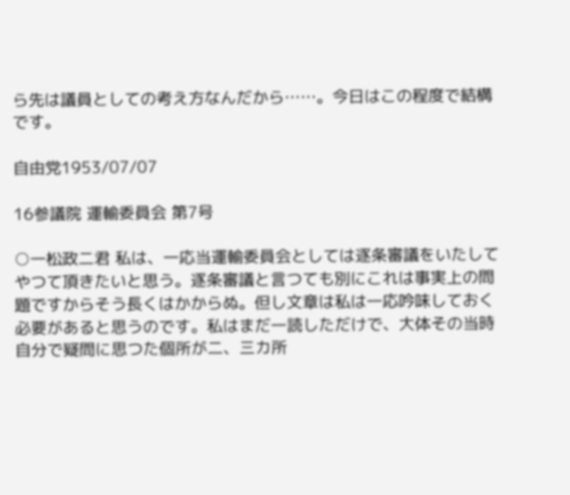ら先は議員としての考え方なんだから……。今日はこの程度で結構です。

自由党1953/07/07

16参議院 運輸委員会 第7号

○一松政二君 私は、一応当運輸委員会としては逐条審議をいたしてやつて頂きたいと思う。逐条審議と言つても別にこれは事実上の問題ですからそう長くはかからぬ。但し文章は私は一応吟味しておく必要があると思うのです。私はまだ一読しただけで、大体その当時自分で疑問に思つた個所が二、三カ所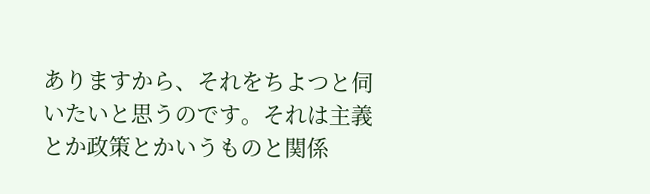ありますから、それをちよつと伺いたいと思うのです。それは主義とか政策とかいうものと関係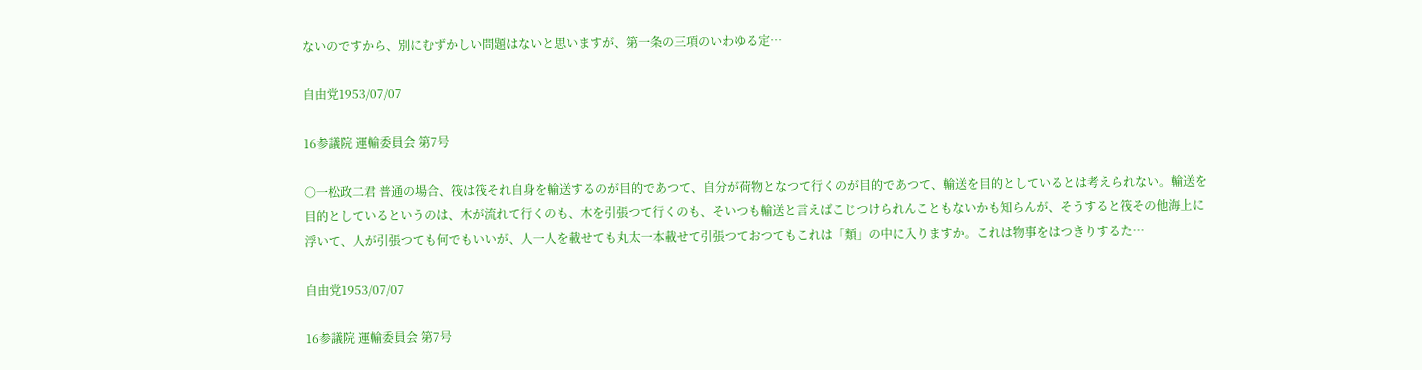ないのですから、別にむずかしい問題はないと思いますが、第一条の三項のいわゆる定…

自由党1953/07/07

16参議院 運輸委員会 第7号

○一松政二君 普通の場合、筏は筏それ自身を輸送するのが目的であつて、自分が荷物となつて行くのが目的であつて、輸送を目的としているとは考えられない。輸送を目的としているというのは、木が流れて行くのも、木を引張つて行くのも、そいつも輸送と言えばこじつけられんこともないかも知らんが、そうすると筏その他海上に浮いて、人が引張つても何でもいいが、人一人を載せても丸太一本載せて引張つておつてもこれは「類」の中に入りますか。これは物事をはつきりするた…

自由党1953/07/07

16参議院 運輸委員会 第7号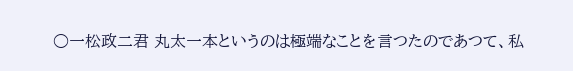○一松政二君 丸太一本というのは極端なことを言つたのであつて、私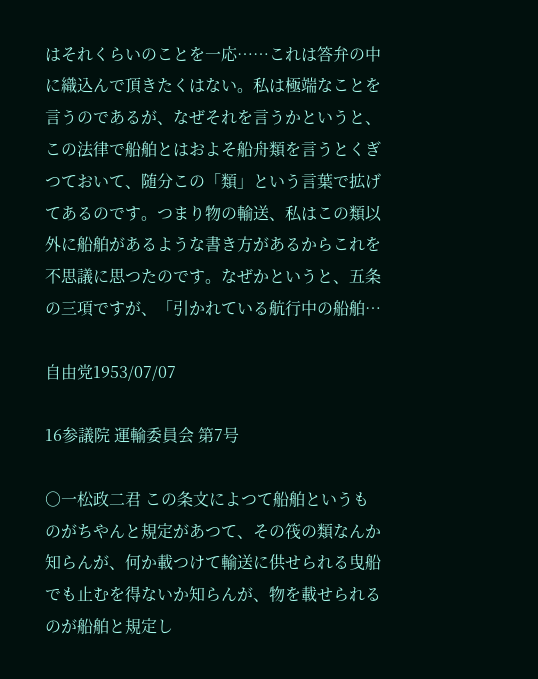はそれくらいのことを一応……これは答弁の中に織込んで頂きたくはない。私は極端なことを言うのであるが、なぜそれを言うかというと、この法律で船舶とはおよそ船舟類を言うとくぎつておいて、随分この「類」という言葉で拡げてあるのです。つまり物の輸送、私はこの類以外に船舶があるような書き方があるからこれを不思議に思つたのです。なぜかというと、五条の三項ですが、「引かれている航行中の船舶…

自由党1953/07/07

16参議院 運輸委員会 第7号

○一松政二君 この条文によつて船舶というものがちやんと規定があつて、その筏の類なんか知らんが、何か載つけて輸送に供せられる曳船でも止むを得ないか知らんが、物を載せられるのが船舶と規定し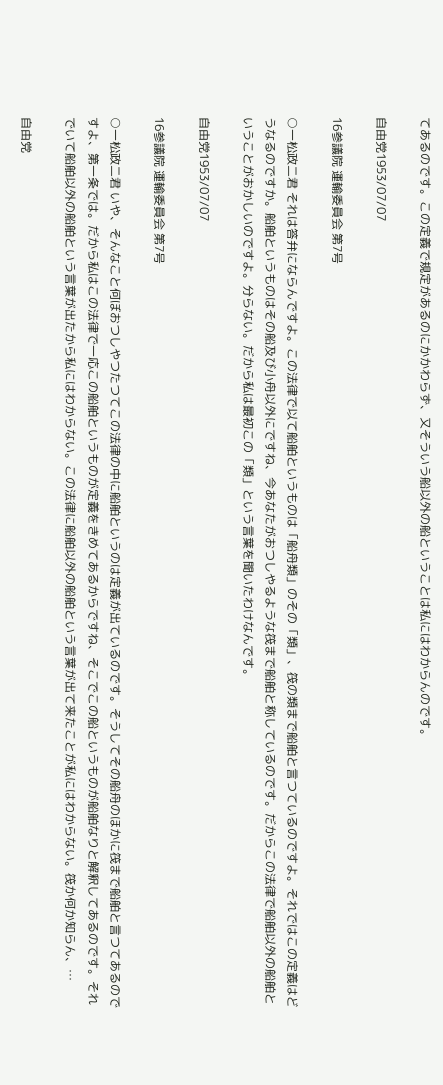てあるのです。この定義で規定があるのにかかわらず、又そういう船以外の船ということは私にはわからんのです。

自由党1953/07/07

16参議院 運輸委員会 第7号

○一松政二君 それは答弁にならんですよ。この法律で以て船舶というものは「船舟類」のその「類」、筏の類まで船舶と言つているのですよ。それではこの定義はどうなるのですか。船舶というものはその船及び小舟以外にですね、今あなたがおつしやるような筏まで船舶と称しているのです。だからこの法律で船舶以外の船舶ということがおかしいのですよ。分らない。だから私は最初この「類」という言葉を聞いたわけなんです。

自由党1953/07/07

16参議院 運輸委員会 第7号

○一松政二君 いや、そんなこと何ぼおつしやつたつてこの法律の中に船舶というのは定義が出ているのです。そうしてその船舟のほかに筏まで船舶と言つてあるのですよ、第一条では。だから私はこの法律で一応この船舶というものが定義をきめてあるからですね、そこでこの船というものが船舶なりと解釈してあるのです。それでいて船舶以外の船舶という言葉が出たから私にはわからない。この法律に船舶以外の船舶という言葉が出て来たことが私にはわからない。筏か何か知らん、…

自由党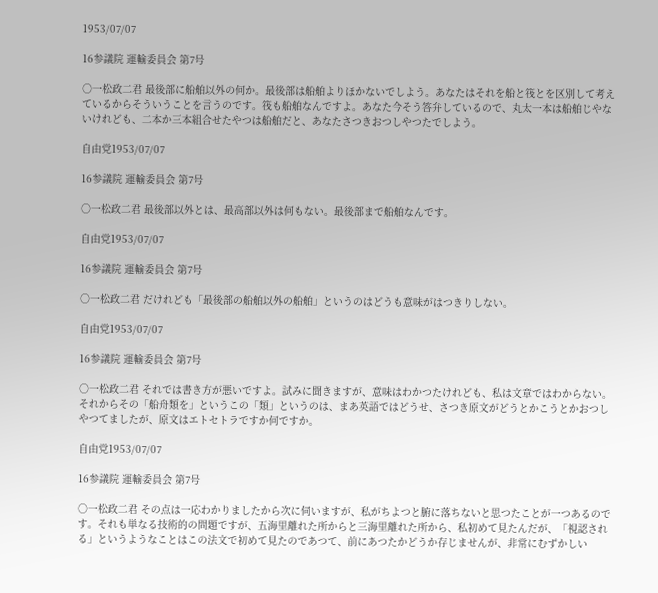1953/07/07

16参議院 運輸委員会 第7号

○一松政二君 最後部に船舶以外の何か。最後部は船舶よりほかないでしよう。あなたはそれを船と筏とを区別して考えているからそういうことを言うのです。筏も船舶なんですよ。あなた今そう答弁しているので、丸太一本は船舶じやないけれども、二本か三本組合せたやつは船舶だと、あなたさつきおつしやつたでしよう。

自由党1953/07/07

16参議院 運輸委員会 第7号

○一松政二君 最後部以外とは、最高部以外は何もない。最後部まで船舶なんです。

自由党1953/07/07

16参議院 運輸委員会 第7号

○一松政二君 だけれども「最後部の船舶以外の船舶」というのはどうも意味がはつきりしない。

自由党1953/07/07

16参議院 運輸委員会 第7号

○一松政二君 それでは書き方が悪いですよ。試みに聞きますが、意味はわかつたけれども、私は文章ではわからない。それからその「船舟類を」というこの「類」というのは、まあ英語ではどうせ、さつき原文がどうとかこうとかおつしやつてましたが、原文はエトセトラですか何ですか。

自由党1953/07/07

16参議院 運輸委員会 第7号

○一松政二君 その点は一応わかりましたから次に伺いますが、私がちよつと腑に落ちないと思つたことが一つあるのです。それも単なる技術的の問題ですが、五海里離れた所からと三海里離れた所から、私初めて見たんだが、「視認される」というようなことはこの法文で初めて見たのであつて、前にあつたかどうか存じませんが、非常にむずかしい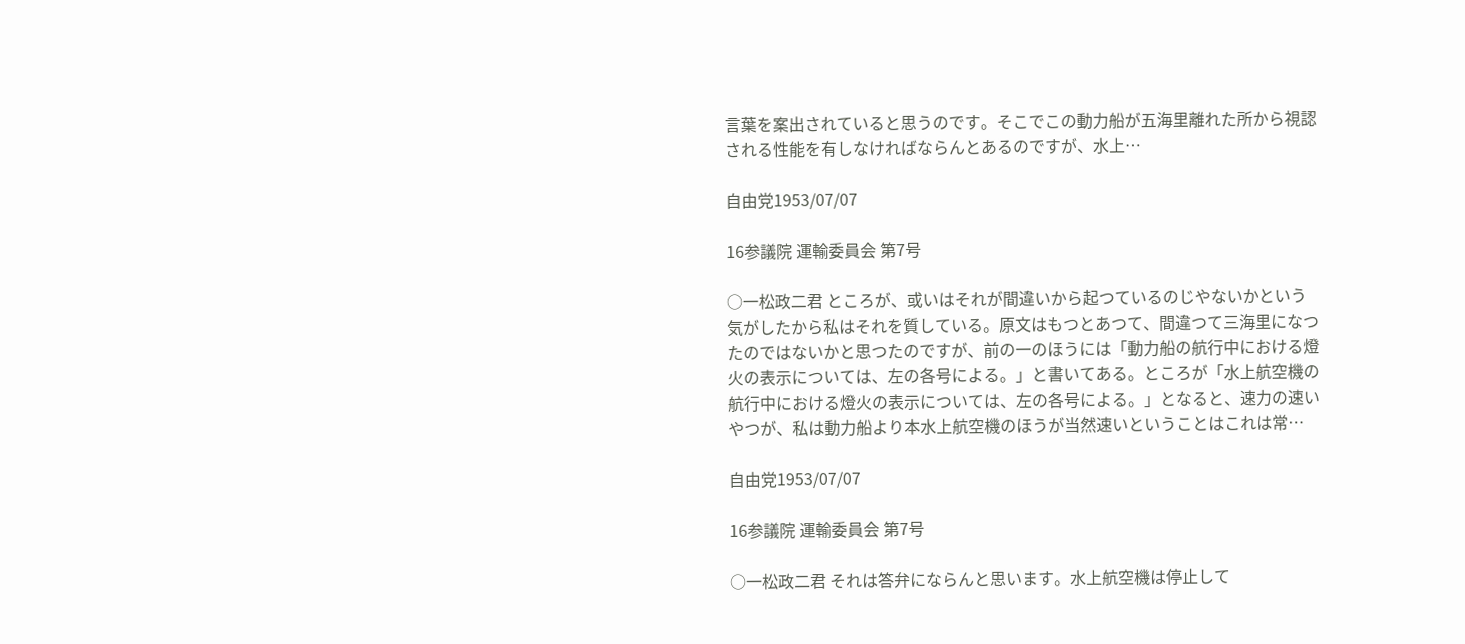言葉を案出されていると思うのです。そこでこの動力船が五海里離れた所から視認される性能を有しなければならんとあるのですが、水上…

自由党1953/07/07

16参議院 運輸委員会 第7号

○一松政二君 ところが、或いはそれが間違いから起つているのじやないかという気がしたから私はそれを質している。原文はもつとあつて、間違つて三海里になつたのではないかと思つたのですが、前の一のほうには「動力船の航行中における燈火の表示については、左の各号による。」と書いてある。ところが「水上航空機の航行中における燈火の表示については、左の各号による。」となると、速力の速いやつが、私は動力船より本水上航空機のほうが当然速いということはこれは常…

自由党1953/07/07

16参議院 運輸委員会 第7号

○一松政二君 それは答弁にならんと思います。水上航空機は停止して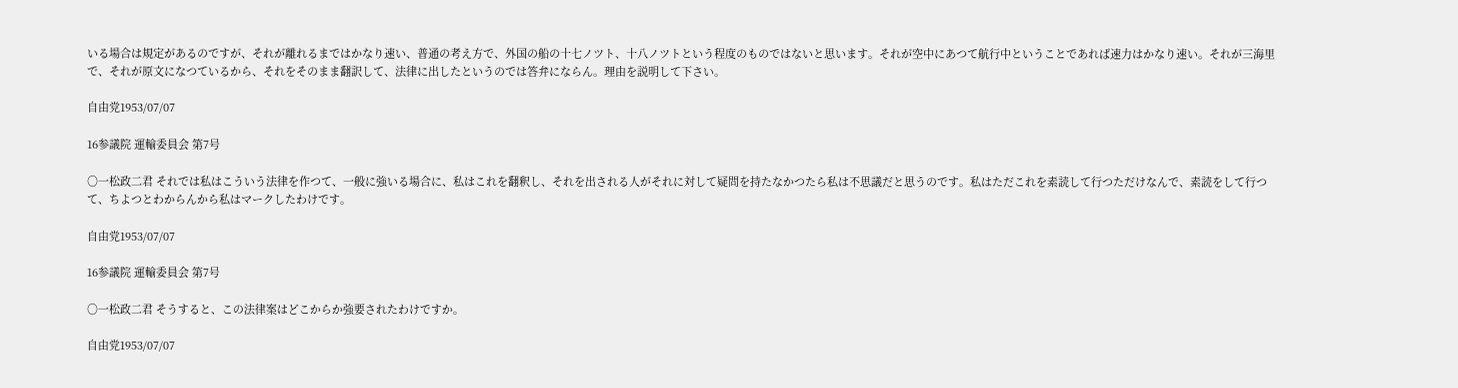いる場合は規定があるのですが、それが離れるまではかなり速い、普通の考え方で、外国の船の十七ノツト、十八ノツトという程度のものではないと思います。それが空中にあつて航行中ということであれば速力はかなり速い。それが三海里で、それが原文になつているから、それをそのまま翻訳して、法律に出したというのでは答弁にならん。理由を説明して下さい。

自由党1953/07/07

16参議院 運輸委員会 第7号

○一松政二君 それでは私はこういう法律を作つて、一般に強いる場合に、私はこれを翻釈し、それを出される人がそれに対して疑問を持たなかつたら私は不思議だと思うのです。私はただこれを素読して行つただけなんで、素読をして行つて、ちよつとわからんから私はマークしたわけです。

自由党1953/07/07

16参議院 運輸委員会 第7号

○一松政二君 そうすると、この法律案はどこからか強要されたわけですか。

自由党1953/07/07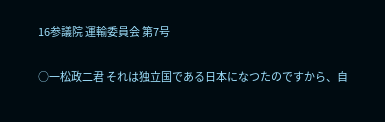16参議院 運輸委員会 第7号

○一松政二君 それは独立国である日本になつたのですから、自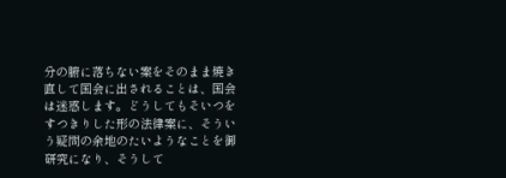分の腑に落ちない案をそのまま焼き直して国会に出されることは、国会は迷惑します。どうしてもそいつをすつきりした形の法律案に、そういう疑問の余地のたいようなことを御研究になり、そうして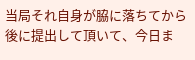当局それ自身が脇に落ちてから後に提出して頂いて、今日ま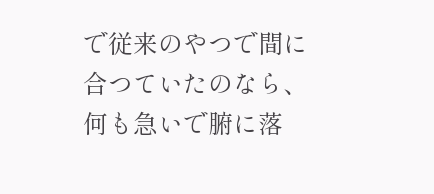で従来のやつで間に合つていたのなら、何も急いで腑に落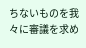ちないものを我々に審議を求め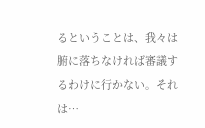るということは、我々は腑に落ちなければ審議するわけに行かない。それは…